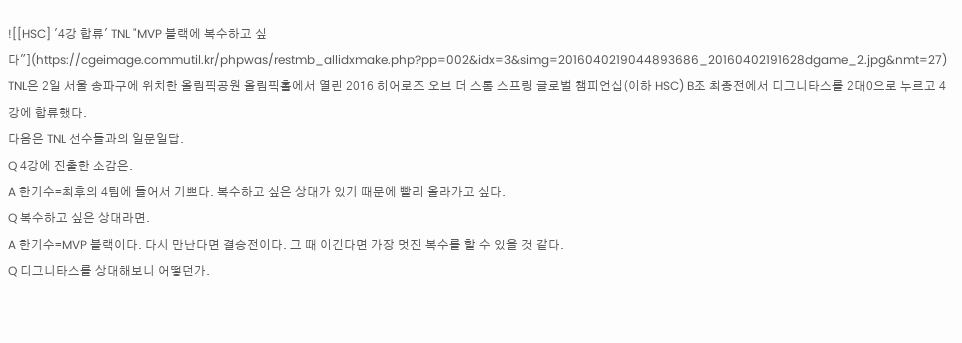![[HSC] '4강 합류' TNL "MVP 블랙에 복수하고 싶다"](https://cgeimage.commutil.kr/phpwas/restmb_allidxmake.php?pp=002&idx=3&simg=2016040219044893686_20160402191628dgame_2.jpg&nmt=27)
TNL은 2일 서울 송파구에 위치한 올림픽공원 올림픽홀에서 열린 2016 히어로즈 오브 더 스톰 스프링 글로벌 챔피언십(이하 HSC) B조 최종전에서 디그니타스를 2대0으로 누르고 4강에 합류했다.
다음은 TNL 선수들과의 일문일답.
Q 4강에 진출한 소감은.
A 한기수=최후의 4팀에 들어서 기쁘다. 복수하고 싶은 상대가 있기 때문에 빨리 올라가고 싶다.
Q 복수하고 싶은 상대라면.
A 한기수=MVP 블랙이다. 다시 만난다면 결승전이다. 그 때 이긴다면 가장 멋진 복수를 할 수 있을 것 같다.
Q 디그니타스를 상대해보니 어떻던가.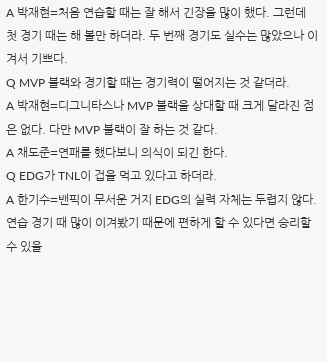A 박재현=처음 연습할 때는 잘 해서 긴장을 많이 했다. 그런데 첫 경기 때는 해 볼만 하더라. 두 번째 경기도 실수는 많았으나 이겨서 기쁘다.
Q MVP 블랙와 경기할 때는 경기력이 떨어지는 것 같더라.
A 박재현=디그니타스나 MVP 블랙을 상대할 때 크게 달라진 점은 없다. 다만 MVP 블랙이 잘 하는 것 같다.
A 채도준=연패를 했다보니 의식이 되긴 한다.
Q EDG가 TNL이 겁을 먹고 있다고 하더라.
A 한기수=밴픽이 무서운 거지 EDG의 실력 자체는 두렵지 않다. 연습 경기 때 많이 이겨봤기 때문에 편하게 할 수 있다면 승리할 수 있을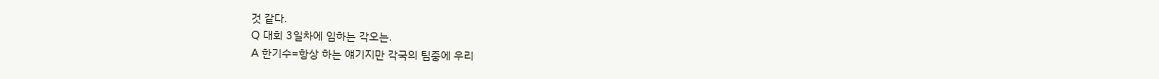것 같다.
Q 대회 3일차에 임하는 각오는.
A 한기수=항상 하는 얘기지만 각국의 팀중에 우리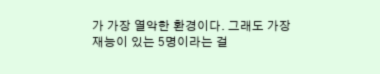가 가장 열악한 환경이다. 그래도 가장 재능이 있는 5명이라는 걸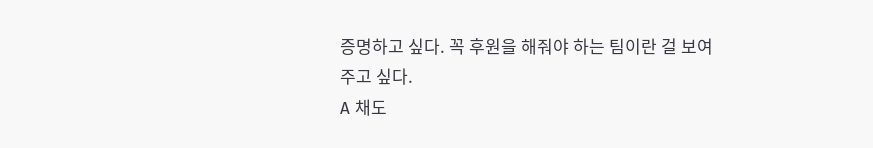증명하고 싶다. 꼭 후원을 해줘야 하는 팀이란 걸 보여주고 싶다.
A 채도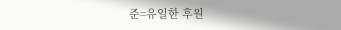준=유일한 후원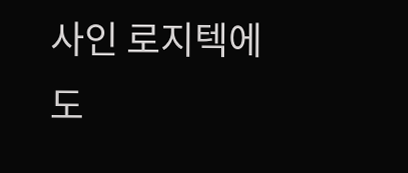사인 로지텍에도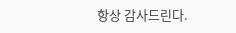항상 감사드린다.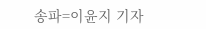송파=이윤지 기자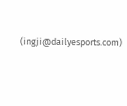(ingji@dailyesports.com)